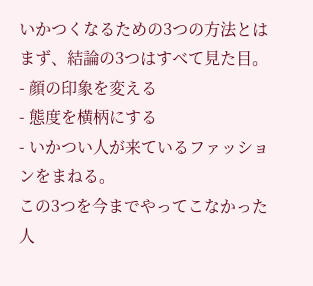いかつくなるための3つの方法とは
まず、結論の3つはすべて見た目。
- 顔の印象を変える
- 態度を横柄にする
- いかつい人が来ているファッションをまねる。
この3つを今までやってこなかった人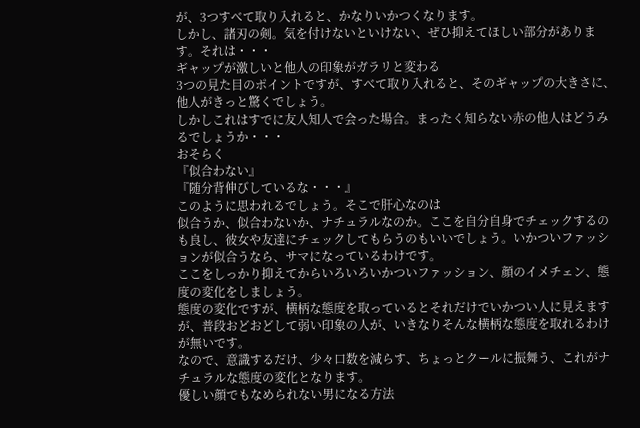が、3つすべて取り入れると、かなりいかつくなります。
しかし、諸刃の剣。気を付けないといけない、ぜひ抑えてほしい部分があります。それは・・・
ギャップが激しいと他人の印象がガラリと変わる
3つの見た目のポイントですが、すべて取り入れると、そのギャップの大きさに、他人がきっと驚くでしょう。
しかしこれはすでに友人知人で会った場合。まったく知らない赤の他人はどうみるでしょうか・・・
おそらく
『似合わない』
『随分背伸びしているな・・・』
このように思われるでしょう。そこで肝心なのは
似合うか、似合わないか、ナチュラルなのか。ここを自分自身でチェックするのも良し、彼女や友達にチェックしてもらうのもいいでしょう。いかついファッションが似合うなら、サマになっているわけです。
ここをしっかり抑えてからいろいろいかついファッション、顔のイメチェン、態度の変化をしましょう。
態度の変化ですが、横柄な態度を取っているとそれだけでいかつい人に見えますが、普段おどおどして弱い印象の人が、いきなりそんな横柄な態度を取れるわけが無いです。
なので、意識するだけ、少々口数を減らす、ちょっとクールに振舞う、これがナチュラルな態度の変化となります。
優しい顔でもなめられない男になる方法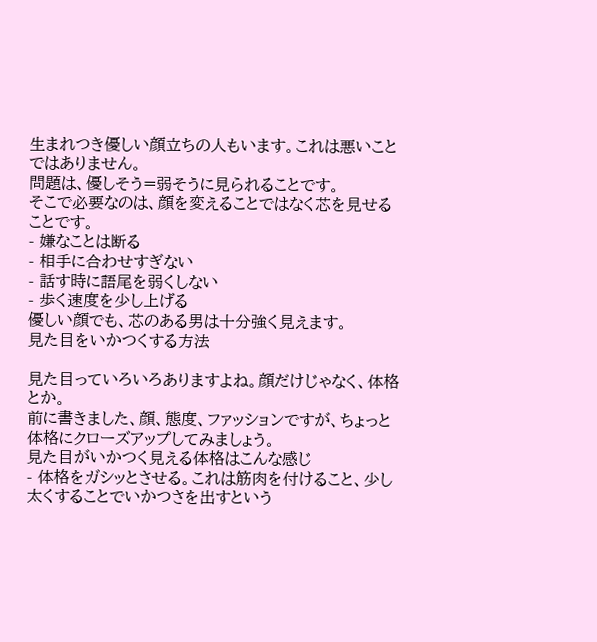生まれつき優しい顔立ちの人もいます。これは悪いことではありません。
問題は、優しそう=弱そうに見られることです。
そこで必要なのは、顔を変えることではなく芯を見せることです。
- 嫌なことは断る
- 相手に合わせすぎない
- 話す時に語尾を弱くしない
- 歩く速度を少し上げる
優しい顔でも、芯のある男は十分強く見えます。
見た目をいかつくする方法

見た目っていろいろありますよね。顔だけじゃなく、体格とか。
前に書きました、顔、態度、ファッションですが、ちょっと体格にクローズアップしてみましょう。
見た目がいかつく見える体格はこんな感じ
- 体格をガシッとさせる。これは筋肉を付けること、少し太くすることでいかつさを出すという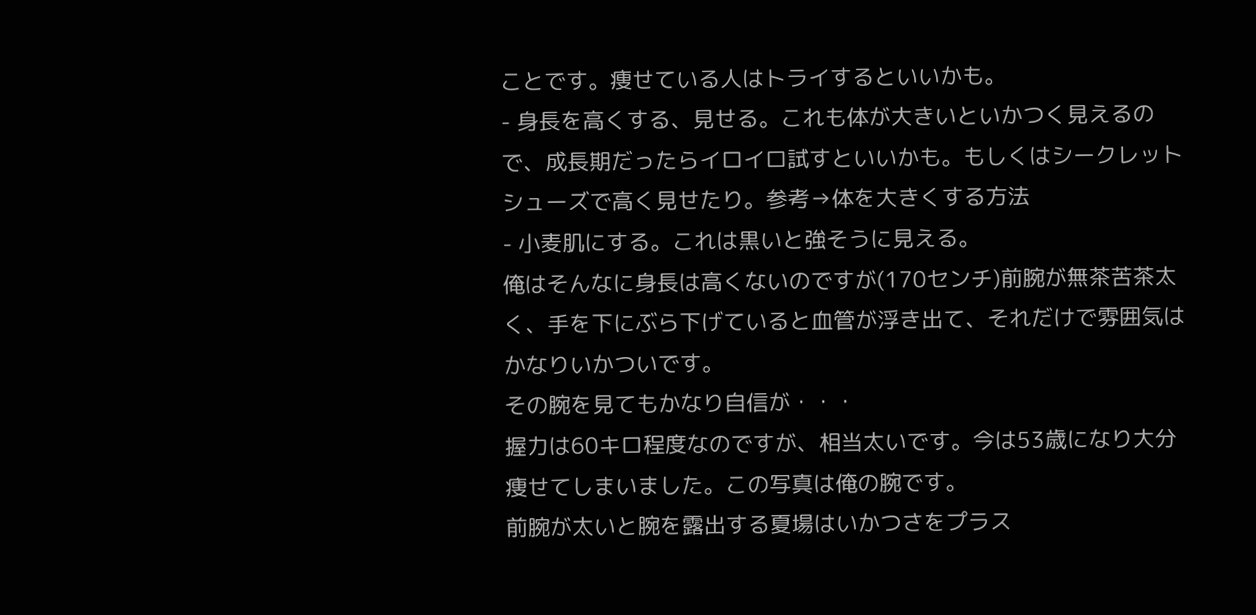ことです。痩せている人はトライするといいかも。
- 身長を高くする、見せる。これも体が大きいといかつく見えるので、成長期だったらイロイロ試すといいかも。もしくはシークレットシューズで高く見せたり。参考→体を大きくする方法
- 小麦肌にする。これは黒いと強そうに見える。
俺はそんなに身長は高くないのですが(170センチ)前腕が無茶苦茶太く、手を下にぶら下げていると血管が浮き出て、それだけで雰囲気はかなりいかついです。
その腕を見てもかなり自信が・・・
握力は60キロ程度なのですが、相当太いです。今は53歳になり大分痩せてしまいました。この写真は俺の腕です。
前腕が太いと腕を露出する夏場はいかつさをプラス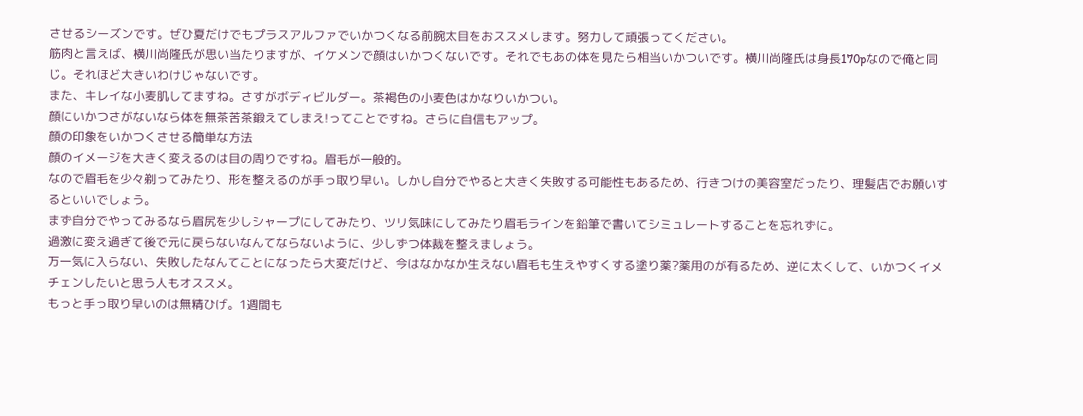させるシーズンです。ぜひ夏だけでもプラスアルファでいかつくなる前腕太目をおススメします。努力して頑張ってください。
筋肉と言えば、横川尚隆氏が思い当たりますが、イケメンで顔はいかつくないです。それでもあの体を見たら相当いかついです。横川尚隆氏は身長170pなので俺と同じ。それほど大きいわけじゃないです。
また、キレイな小麦肌してますね。さすがボディビルダー。茶褐色の小麦色はかなりいかつい。
顔にいかつさがないなら体を無茶苦茶鍛えてしまえ!ってことですね。さらに自信もアップ。
顔の印象をいかつくさせる簡単な方法
顔のイメージを大きく変えるのは目の周りですね。眉毛が一般的。
なので眉毛を少々剃ってみたり、形を整えるのが手っ取り早い。しかし自分でやると大きく失敗する可能性もあるため、行きつけの美容室だったり、理髪店でお願いするといいでしょう。
まず自分でやってみるなら眉尻を少しシャープにしてみたり、ツリ気味にしてみたり眉毛ラインを鉛筆で書いてシミュレートすることを忘れずに。
過激に変え過ぎて後で元に戻らないなんてならないように、少しずつ体裁を整えましょう。
万一気に入らない、失敗したなんてことになったら大変だけど、今はなかなか生えない眉毛も生えやすくする塗り薬?薬用のが有るため、逆に太くして、いかつくイメチェンしたいと思う人もオススメ。
もっと手っ取り早いのは無精ひげ。1週間も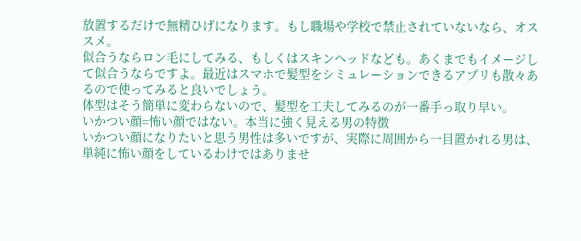放置するだけで無精ひげになります。もし職場や学校で禁止されていないなら、オススメ。
似合うならロン毛にしてみる、もしくはスキンヘッドなども。あくまでもイメージして似合うならですよ。最近はスマホで髪型をシミュレーションできるアプリも散々あるので使ってみると良いでしょう。
体型はそう簡単に変わらないので、髪型を工夫してみるのが一番手っ取り早い。
いかつい顔=怖い顔ではない。本当に強く見える男の特徴
いかつい顔になりたいと思う男性は多いですが、実際に周囲から一目置かれる男は、単純に怖い顔をしているわけではありませ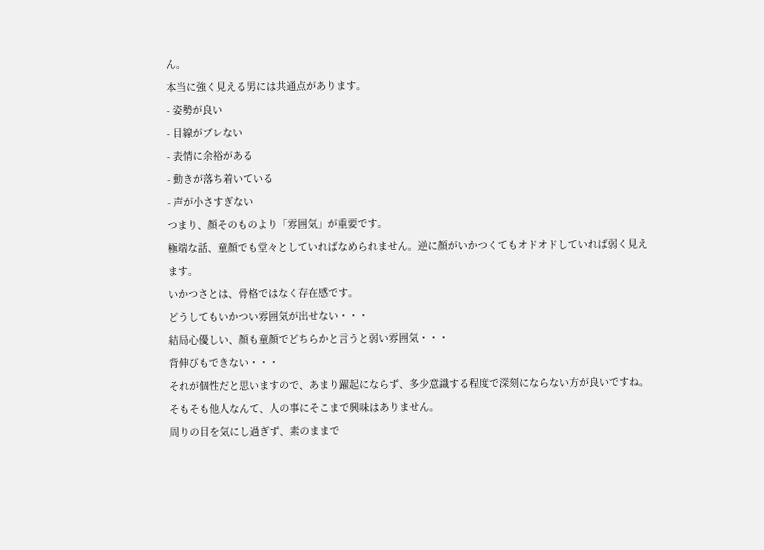ん。
本当に強く見える男には共通点があります。
- 姿勢が良い
- 目線がブレない
- 表情に余裕がある
- 動きが落ち着いている
- 声が小さすぎない
つまり、顔そのものより「雰囲気」が重要です。
極端な話、童顔でも堂々としていればなめられません。逆に顔がいかつくてもオドオドしていれば弱く見えます。
いかつさとは、骨格ではなく存在感です。
どうしてもいかつい雰囲気が出せない・・・
結局心優しい、顔も童顔でどちらかと言うと弱い雰囲気・・・
背伸びもできない・・・
それが個性だと思いますので、あまり躍起にならず、多少意識する程度で深刻にならない方が良いですね。
そもそも他人なんて、人の事にそこまで興味はありません。
周りの目を気にし過ぎず、素のままで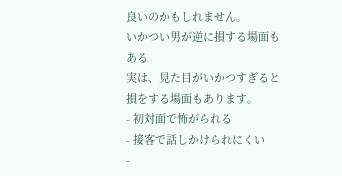良いのかもしれません。
いかつい男が逆に損する場面もある
実は、見た目がいかつすぎると損をする場面もあります。
- 初対面で怖がられる
- 接客で話しかけられにくい
-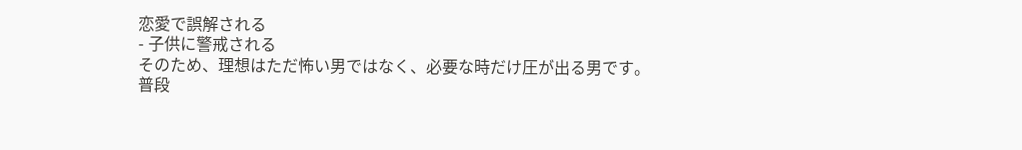恋愛で誤解される
- 子供に警戒される
そのため、理想はただ怖い男ではなく、必要な時だけ圧が出る男です。
普段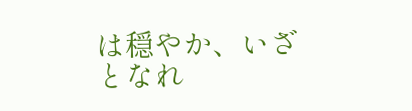は穏やか、いざとなれ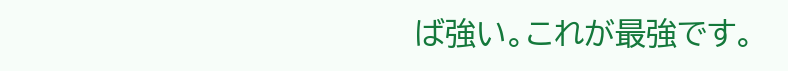ば強い。これが最強です。